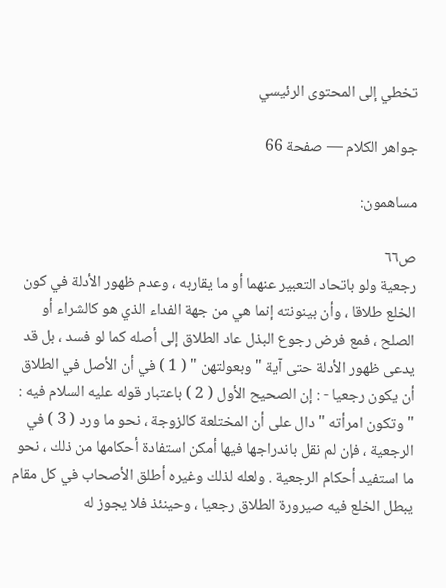تخطي إلى المحتوى الرئيسي

جواهر الكلام — صفحة 66

مساهمون:

ص٦٦
رجعية ولو باتحاد التعبير عنهما أو ما يقاربه ، وعدم ظهور الأدلة في كون الخلع طلاقا ، وأن بينونته إنما هي من جهة الفداء الذي هو كالشراء أو الصلح ، فمع فرض رجوع البذل عاد الطلاق إلى أصله كما لو فسد ، بل قد يدعى ظهور الأدلة حتى آية " وبعولتهن " ( 1 ) في أن الأصل في الطلاق أن يكون رجعيا - : إن الصحيح الأول ( 2 ) باعتبار قوله عليه السلام فيه : " وتكون امرأته " دال على أن المختلعة كالزوجة ، نحو ما ورد ( 3 ) في الرجعية ، فإن لم نقل باندراجها فيها أمكن استفادة أحكامها من ذلك ، نحو ما استفيد أحكام الرجعية . ولعله لذلك وغيره أطلق الأصحاب في كل مقام يبطل الخلع فيه صيرورة الطلاق رجعيا ، وحينئذ فلا يجوز له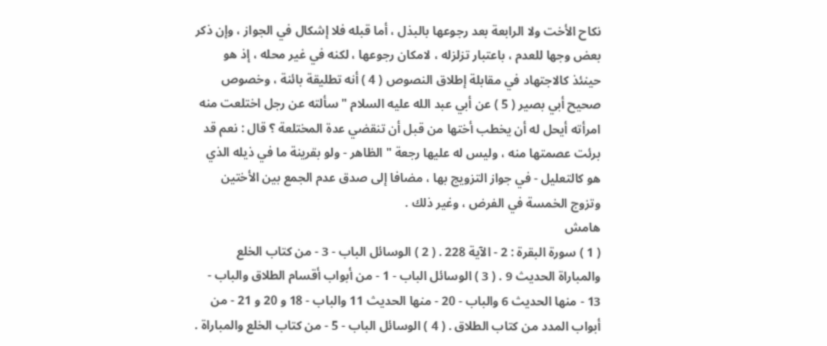نكاح الأخت ولا الرابعة بعد رجوعها بالبذل ، أما قبله فلا إشكال في الجواز ، وإن ذكر بعض وجها للعدم ، باعتبار تزلزله ، لامكان رجوعها ، لكنه في غير محله ، إذ هو حينئذ كالاجتهاد في مقابلة إطلاق النصوص ( 4 ) أنه تطليقة بائنة ، وخصوص صحيح أبي بصير ( 5 ) عن أبي عبد الله عليه السلام " سألته عن رجل اختلعت منه امرأته أيحل له أن يخطب أختها من قبل أن تنقضي عدة المختلعة ؟ قال : نعم قد برئت عصمتها منه ، وليس له عليها رجعة " الظاهر - ولو بقرينة ما في ذيله الذي هو كالتعليل - في جواز التزويج بها ، مضافا إلى صدق عدم الجمع بين الأختين وتزوج الخمسة في الفرض ، وغير ذلك .
هامش
( 1 ) سورة البقرة : 2 - الآية 228 . ( 2 ) الوسائل الباب - 3 - من كتاب الخلع والمباراة الحديث 9 . ( 3 ) الوسائل الباب - 1 - من أبواب أقسام الطلاق والباب - 13 - منها الحديث 6 والباب - 20 - منها الحديث 11 والباب - 18 و 20 و 21 - من أبواب المدد من كتاب الطلاق . ( 4 ) الوسائل الباب - 5 - من كتاب الخلع والمباراة .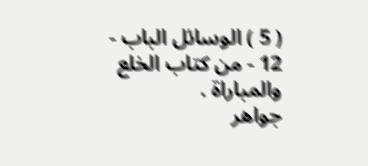( 5 ) الوسائل الباب - 12 - من كتاب الخلع والمباراة .
جواهر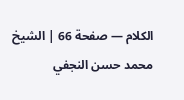الكلام — صفحة 66 | الشيخ محمد حسن النجفي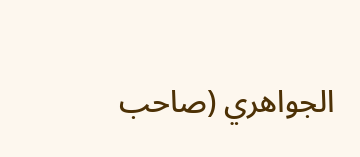الجواهري (صاحب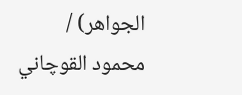الجواهر) / محمود القوچاني